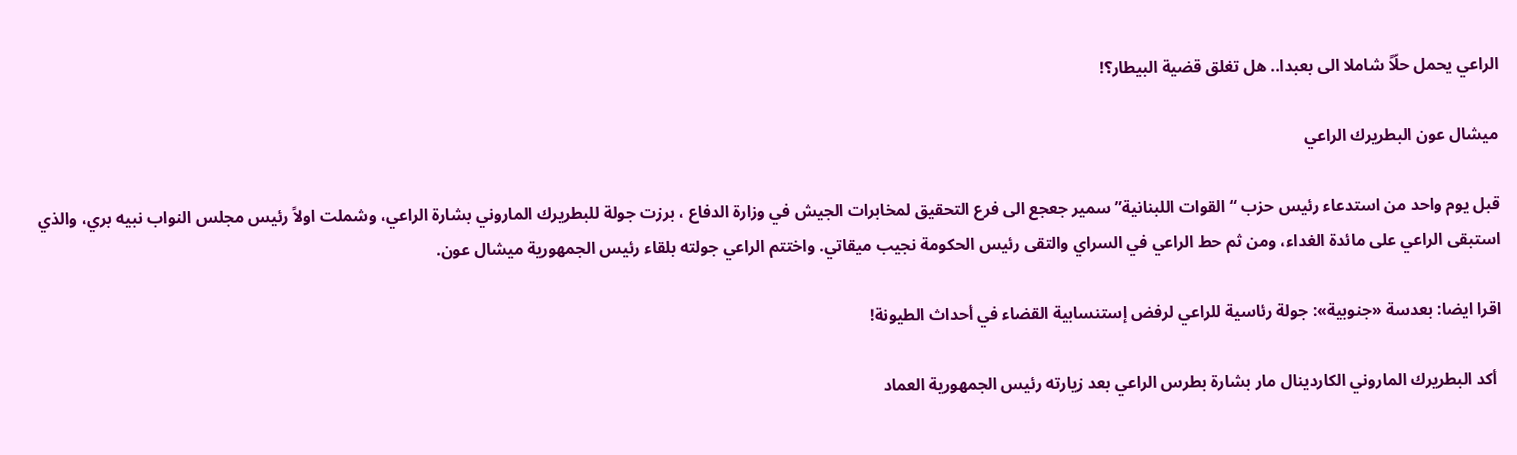الراعي يحمل حلّاً شاملا الى بعبدا.. هل تغلق قضية البيطار؟!

ميشال عون البطريرك الراعي

قبل يوم واحد من استدعاء رئيس حزب “القوات اللبنانية” سمير جعجع الى فرع التحقيق لمخابرات الجيش في وزارة الدفاع ، برزت جولة للبطريرك الماروني بشارة الراعي، وشملت اولاً رئيس مجلس النواب نبيه بري، والذي استبقى الراعي على مائدة الغداء، ومن ثم حط الراعي في السراي والتقى رئيس الحكومة نجيب ميقاتي. واختتم الراعي جولته بلقاء رئيس الجمهورية ميشال عون.

اقرا ايضا: بعدسة «جنوبية»: جولة رئاسية للراعي لرفض إستنسابية القضاء في أحداث الطيونة!

 أكد البطريرك الماروني الكاردينال مار بشارة بطرس الراعي بعد زيارته رئيس الجمهورية العماد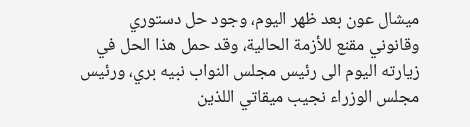ميشال عون بعد ظهر اليوم، وجود حل دستوري وقانوني مقنع للأزمة الحالية، وقد حمل هذا الحل في زيارته اليوم الى رئيس مجلس النواب نبيه بري، ورئيس مجلس الوزراء نجيب ميقاتي اللذين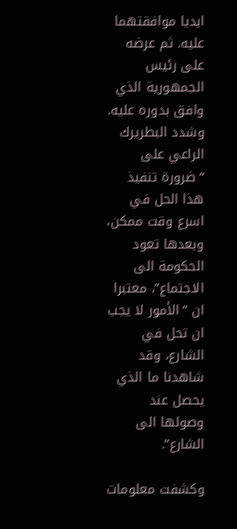ابديا موافقتهما عليه. ثم عرضه على رئيس الجمهورية الذي وافق بدوره عليه.
وشدد البطريرك الراعي على “ضرورة تنفيذ هذا الحل في اسرع وقت ممكن، وبعدها تعود الحكومة الى الاجتماع”، معتبرا ان “الأمور لا يجب ان تحل في الشارع، وقد شاهدنا ما الذي يحصل عند وصولها الى الشارع”.

وكشفت معلومات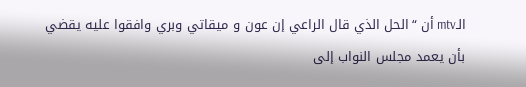الـmtv أن “الحل الذي قال الراعي إن عون و ميقاتي وبري وافقوا عليه يقضي بأن يعمد مجلس النواب إلى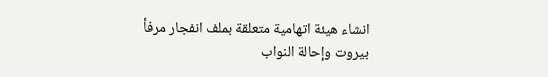انشاء هيئة اتهامية متعلقة بملف انفجار مرفأ بيروت وإحالة النواب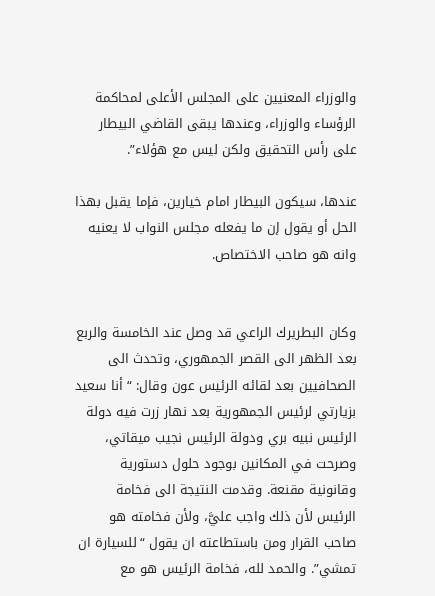والوزراء المعنيين على المجلس الأعلى لمحاكمة الرؤساء والوزراء، وعندها يبقى القاضي البيطار على رأس التحقيق ولكن ليس مع هؤلاء”.

عندها، سيكون البيطار امام خيارين، فإما يقبل بهذا الحل أو يقول إن ما يفعله مجلس النواب لا يعنيه وانه هو صاحب الاختصاص.


وكان البطريرك الراعي قد وصل عند الخامسة والربع بعد الظهر الى القصر الجمهوري، وتحدث الى الصحافيين بعد لقائه الرئيس عون وقال: “أنا سعيد بزيارتي لرئيس الجمهورية بعد نهار زرت فيه دولة الرئيس نبيه بري ودولة الرئيس نجيب ميقاتي، وصرحت في المكانين بوجود حلول دستورية وقانونية مقنعة. وقدمت النتيجة الى فخامة الرئيس لأن ذلك واجب عليَّ، ولأن فخامته هو صاحب القرار ومن باستطاعته ان يقول “للسيارة ان تمشي”. والحمد لله، فخامة الرئيس هو مع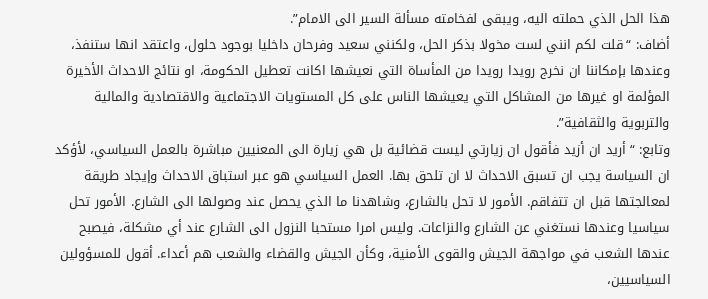هذا الحل الذي حملته اليه، ويبقى لفخامته مسألة السير الى الامام”.
أضاف: “قلت لكم انني لست مخولا بذكر الحل، ولكنني سعيد وفرحان داخليا بوجود حلول، واعتقد انها ستنفذ، وعندها بإمكاننا ان نخرج رويدا رويدا من المأساة التي نعيشها اكانت تعطيل الحكومة، او نتائج الاحداث الأخيرة المؤلمة او غيرها من المشاكل التي يعيشها الناس على كل المستويات الاجتماعية والاقتصادية والمالية والتربوية والثقافية”.
وتابع: “أريد ان أزيد فأقول ان زيارتي ليست قضائية بل هي زيارة الى المعنيين مباشرة بالعمل السياسي، لأؤكد ان السياسة يجب ان تسبق الاحداث لا ان تلحق بها. العمل السياسي هو عبر استباق الاحداث وإيجاد طريقة لمعالجتها قبل ان تتفاقم. الأمور لا تحل بالشارع، وشاهدنا ما الذي يحصل عند وصولها الى الشارع. الأمور تحل سياسيا وعندها نستغني عن الشارع والنزاعات. وليس امرا مستحبا النزول الى الشارع عند أي مشكلة، فيصبح عندها الشعب في مواجهة الجيش والقوى الأمنية، وكأن الجيش والقضاء والشعب هم أعداء. أقول للمسؤولين السياسيين،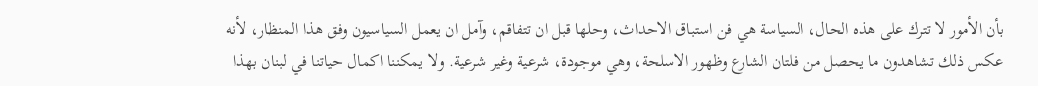بأن الأمور لا تترك على هذه الحال، السياسة هي فن استباق الاحداث، وحلها قبل ان تتفاقم، وآمل ان يعمل السياسيون وفق هذا المنظار، لأنه عكس ذلك تشاهدون ما يحصل من فلتان الشارع وظهور الاسلحة، وهي موجودة، شرعية وغير شرعية. ولا يمكننا اكمال حياتنا في لبنان بهذا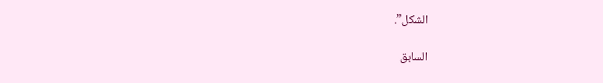الشكل”.

السابق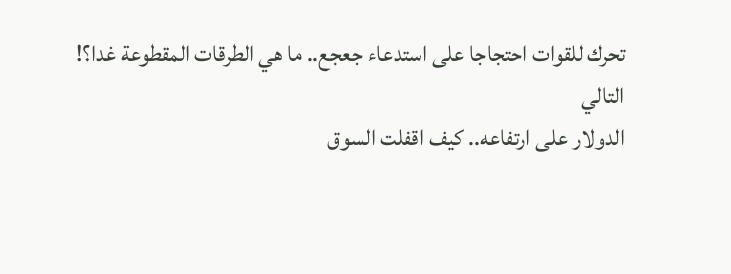تحرك للقوات احتجاجا على استدعاء جعجع.. ما هي الطرقات المقطوعة غدا؟!
التالي
الدولار على ارتفاعه.. كيف اقفلت السوق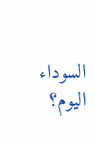السوداء اليوم؟